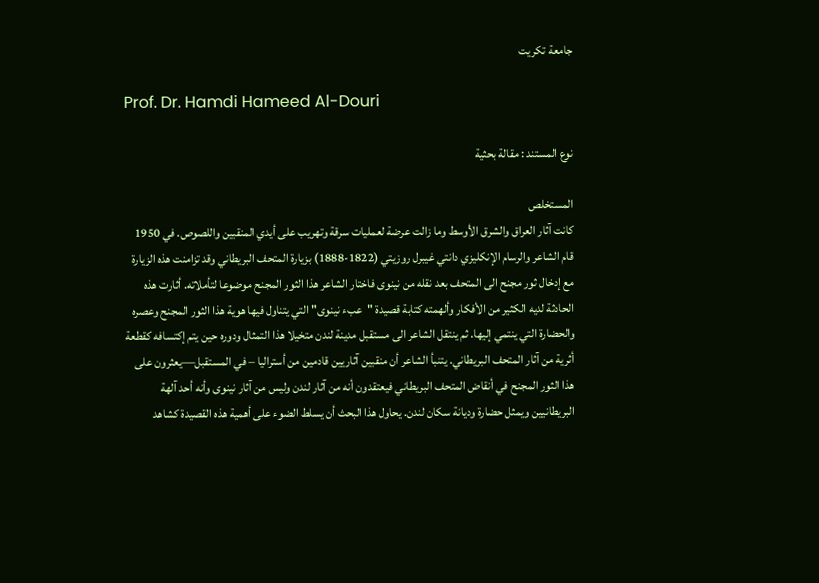جامعة تكريت

Prof. Dr. Hamdi Hameed Al-Douri

نوع المستند : مقالة بحثية

المستخلص
كانت آثار العراق والشرق الأوسط وما زالت عرضة لعمليات سرقة وتهريب على أيدي المنقبين واللصوص. في 1950 قام الشاعر والرسام الإنكليزي دانتي غيبرل روزيتي (1822-1888) بزيارة المتحف البريطاني وقد تزامنت هذه الزيارة مع إدخال ثور مجنح الى المتحف بعد نقله من نينوى فاختار الشاعر هذا الثور المجنح موضوعا لتأملاته. أثارت هذه الحادثة لديه الكثير من الأفكار وألهمته كتابة قصيدة "عبء نينوى" التي يتناول فيها هوية هذا الثور المجنح وعصره والحضارة التي ينتمي إليها. ثم ينتقل الشاعر الى مستقبل مدينة لندن متخيلا هذا التمثال ودوره حين يتم إكتسافه كقطعة أثرية من آثار المتحف البريطاني. يتنبأ الشاعر أن منقبين آثاريين قادمين من أستراليا – في المستقبل—يعثرون على هذا الثور المجنح في أنقاض المتحف البريطاني فيعتقدون أنه من آثار لندن وليس من آثار نينوى وأنه أحد آلهة البريطانيين ويمثل حضارة وديانة سكان لندن. يحاول هذا البحث أن يسلط الضوء على أهمية هذه القصيدة كشاهد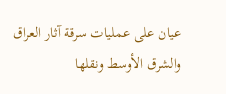عيان على عمليات سرقة آثار العراق والشرق الأوسط ونقلها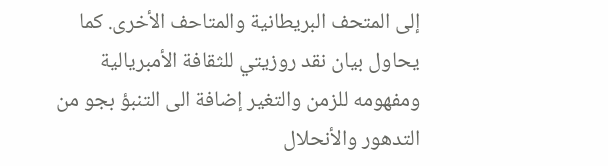إلى المتحف البريطانية والمتاحف الأخرى. كما يحاول بيان نقد روزيتي للثقافة الأمبريالية ومفهومه للزمن والتغير إضافة الى التنبؤ بجو من التدهور والأنحلال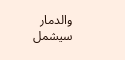والدمار سيشمل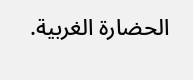الحضارة الغربية.